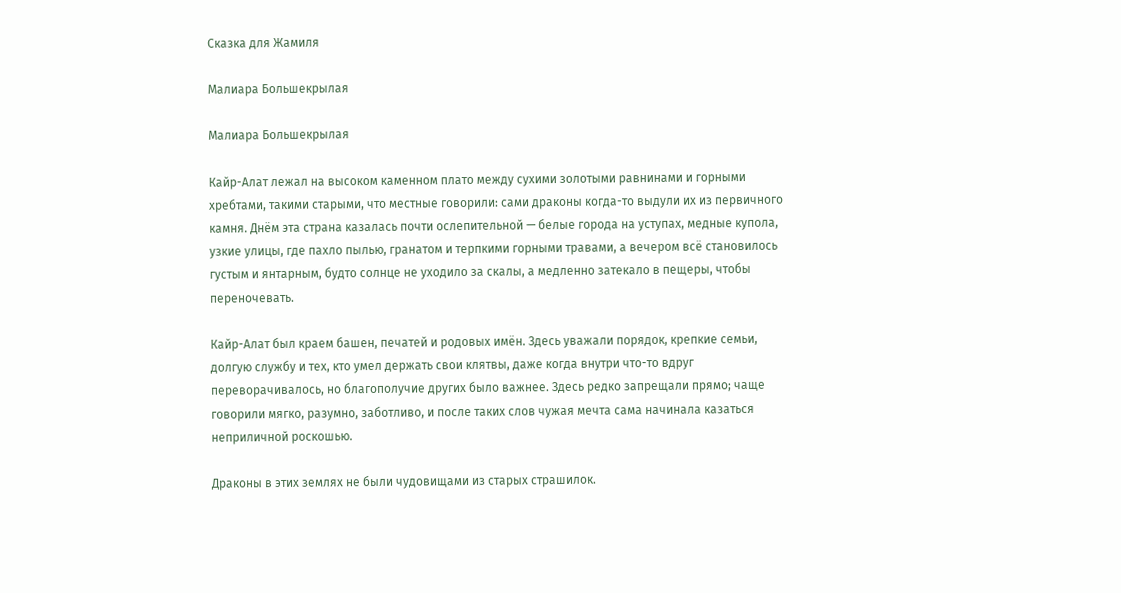Сказка для Жамиля

Малиара Большекрылая

Малиара Большекрылая

Кайр-Алат лежал на высоком каменном плато между сухими золотыми равнинами и горными хребтами, такими старыми, что местные говорили: сами драконы когда-то выдули их из первичного камня. Днём эта страна казалась почти ослепительной — белые города на уступах, медные купола, узкие улицы, где пахло пылью, гранатом и терпкими горными травами, а вечером всё становилось густым и янтарным, будто солнце не уходило за скалы, а медленно затекало в пещеры, чтобы переночевать.

Кайр-Алат был краем башен, печатей и родовых имён. Здесь уважали порядок, крепкие семьи, долгую службу и тех, кто умел держать свои клятвы, даже когда внутри что-то вдруг переворачивалось, но благополучие других было важнее. Здесь редко запрещали прямо; чаще говорили мягко, разумно, заботливо, и после таких слов чужая мечта сама начинала казаться неприличной роскошью.

Драконы в этих землях не были чудовищами из старых страшилок.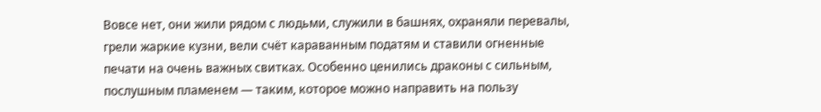Вовсе нет, они жили рядом с людьми, служили в башнях, охраняли перевалы, грели жаркие кузни, вели счёт караванным податям и ставили огненные печати на очень важных свитках. Особенно ценились драконы с сильным, послушным пламенем — таким, которое можно направить на пользу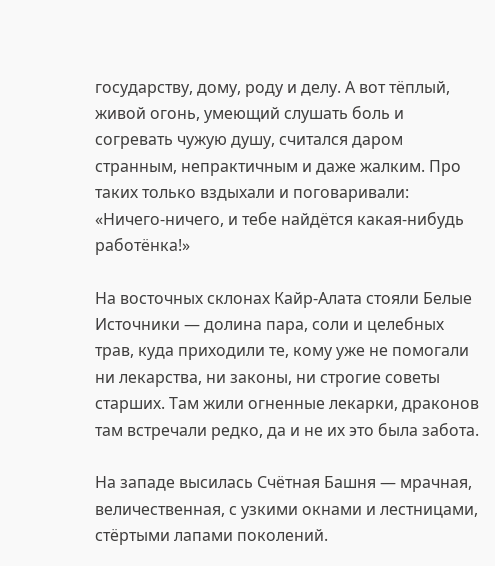государству, дому, роду и делу. А вот тёплый, живой огонь, умеющий слушать боль и согревать чужую душу, считался даром странным, непрактичным и даже жалким. Про таких только вздыхали и поговаривали: «Ничего-ничего, и тебе найдётся какая-нибудь работёнка!»

На восточных склонах Кайр-Алата стояли Белые Источники — долина пара, соли и целебных трав, куда приходили те, кому уже не помогали ни лекарства, ни законы, ни строгие советы старших. Там жили огненные лекарки, драконов там встречали редко, да и не их это была забота.

На западе высилась Счётная Башня — мрачная, величественная, с узкими окнами и лестницами, стёртыми лапами поколений.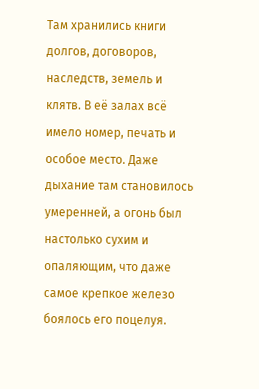Там хранились книги долгов, договоров, наследств, земель и клятв. В её залах всё имело номер, печать и особое место. Даже дыхание там становилось умеренней, а огонь был настолько сухим и опаляющим, что даже самое крепкое железо боялось его поцелуя.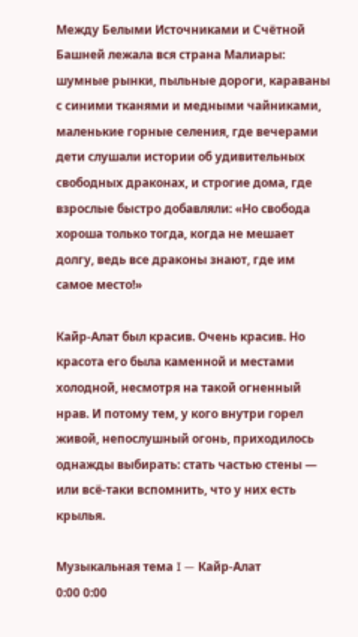Между Белыми Источниками и Счётной Башней лежала вся страна Малиары: шумные рынки, пыльные дороги, караваны с синими тканями и медными чайниками, маленькие горные селения, где вечерами дети слушали истории об удивительных свободных драконах, и строгие дома, где взрослые быстро добавляли: «Но свобода хороша только тогда, когда не мешает долгу, ведь все драконы знают, где им самое место!»

Кайр-Алат был красив. Очень красив. Но красота его была каменной и местами холодной, несмотря на такой огненный нрав. И потому тем, у кого внутри горел живой, непослушный огонь, приходилось однажды выбирать: стать частью стены — или всё-таки вспомнить, что у них есть крылья.

Музыкальная тема I — Кайр-Алат
0:00 0:00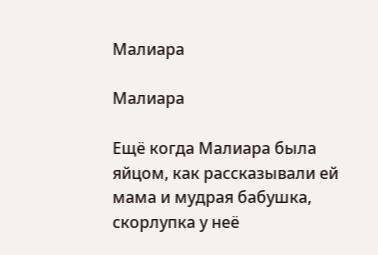Малиара

Малиара

Ещё когда Малиара была яйцом, как рассказывали ей мама и мудрая бабушка, скорлупка у неё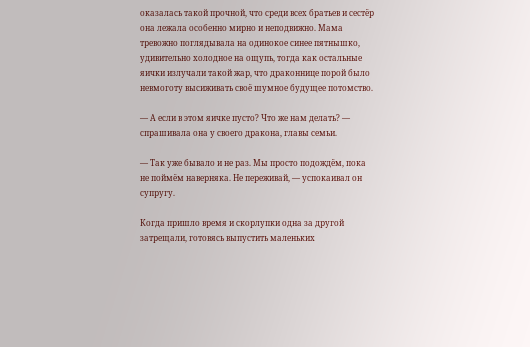оказалась такой прочной, что среди всех братьев и сестёр она лежала особенно мирно и неподвижно. Мама тревожно поглядывала на одинокое синее пятнышко, удивительно холодное на ощупь, тогда как остальные яички излучали такой жар, что драконнице порой было невмоготу высиживать своё шумное будущее потомство.

— А если в этом яичке пусто? Что же нам делать? — спрашивала она у своего дракона, главы семьи.

— Так уже бывало и не раз. Мы просто подождём, пока не поймём наверняка. Не переживай, — успокаивал он супругу.

Когда пришло время и скорлупки одна за другой затрещали, готовясь выпустить маленьких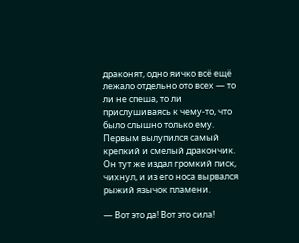драконят, одно яичко всё ещё лежало отдельно ото всех — то ли не спеша, то ли прислушиваясь к чему-то, что было слышно только ему. Первым вылупился самый крепкий и смелый дракончик. Он тут же издал громкий писк, чихнул, и из его носа вырвался рыжий язычок пламени.

— Вот это да! Вот это сила!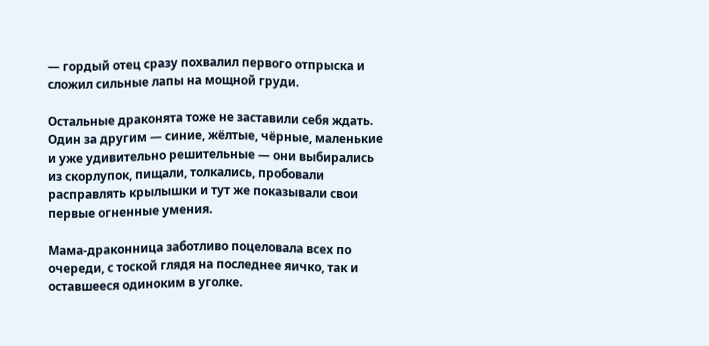— гордый отец сразу похвалил первого отпрыска и сложил сильные лапы на мощной груди.

Остальные драконята тоже не заставили себя ждать. Один за другим — синие, жёлтые, чёрные, маленькие и уже удивительно решительные — они выбирались из скорлупок, пищали, толкались, пробовали расправлять крылышки и тут же показывали свои первые огненные умения.

Мама-драконница заботливо поцеловала всех по очереди, с тоской глядя на последнее яичко, так и оставшееся одиноким в уголке.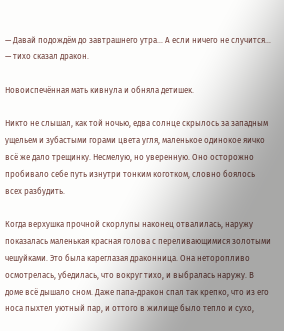— Давай подождём до завтрашнего утра… А если ничего не случится… — тихо сказал дракон.

Новоиспечённая мать кивнула и обняла детишек.

Никто не слышал, как той ночью, едва солнце скрылось за западным ущельем и зубастыми горами цвета угля, маленькое одинокое яичко всё же дало трещинку. Несмелую, но уверенную. Оно осторожно пробивало себе путь изнутри тонким коготком, словно боялось всех разбудить.

Когда верхушка прочной скорлупы наконец отвалилась, наружу показалась маленькая красная голова с переливающимися золотыми чешуйками. Это была кареглазая драконница. Она неторопливо осмотрелась, убедилась, что вокруг тихо, и выбралась наружу. В доме всё дышало сном. Даже папа-дракон спал так крепко, что из его носа пыхтел уютный пар, и оттого в жилище было тепло и сухо,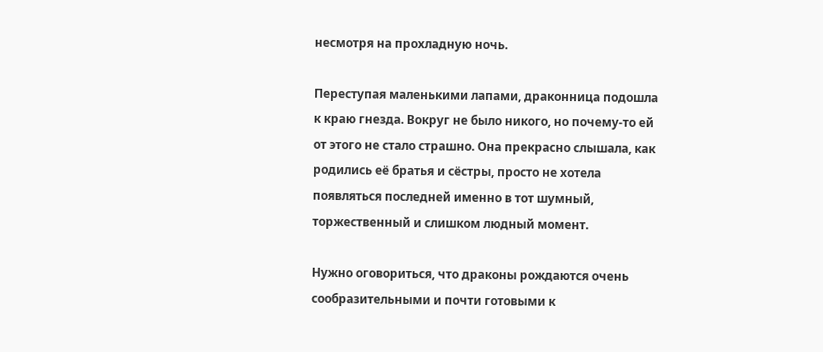несмотря на прохладную ночь.

Переступая маленькими лапами, драконница подошла к краю гнезда. Вокруг не было никого, но почему-то ей от этого не стало страшно. Она прекрасно слышала, как родились её братья и сёстры, просто не хотела появляться последней именно в тот шумный, торжественный и слишком людный момент.

Нужно оговориться, что драконы рождаются очень сообразительными и почти готовыми к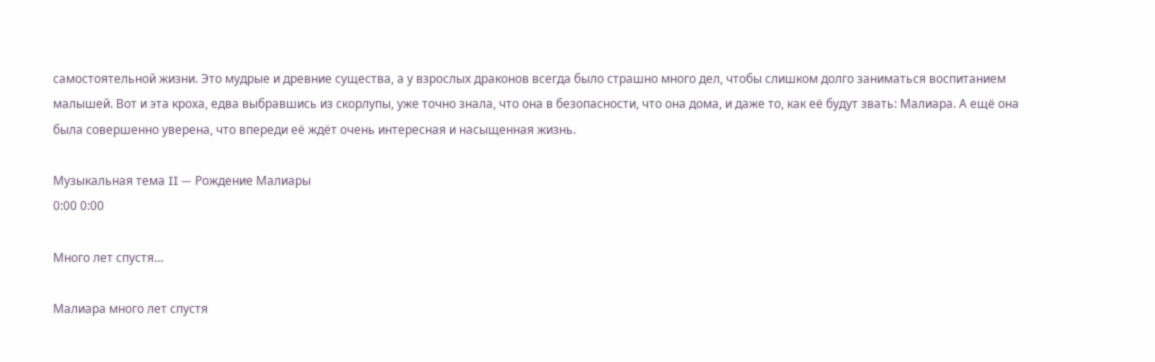самостоятельной жизни. Это мудрые и древние существа, а у взрослых драконов всегда было страшно много дел, чтобы слишком долго заниматься воспитанием малышей. Вот и эта кроха, едва выбравшись из скорлупы, уже точно знала, что она в безопасности, что она дома, и даже то, как её будут звать: Малиара. А ещё она была совершенно уверена, что впереди её ждёт очень интересная и насыщенная жизнь.

Музыкальная тема II — Рождение Малиары
0:00 0:00

Много лет спустя…

Малиара много лет спустя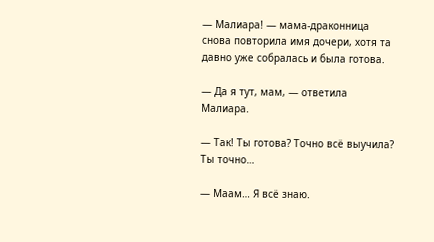— Малиара! — мама-драконница снова повторила имя дочери, хотя та давно уже собралась и была готова.

— Да я тут, мам, — ответила Малиара.

— Так! Ты готова? Точно всё выучила? Ты точно…

— Маам… Я всё знаю.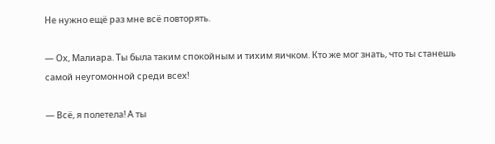Не нужно ещё раз мне всё повторять.

— Ох, Малиара. Ты была таким спокойным и тихим яичком. Кто же мог знать, что ты станешь самой неугомонной среди всех!

— Всё, я полетела! А ты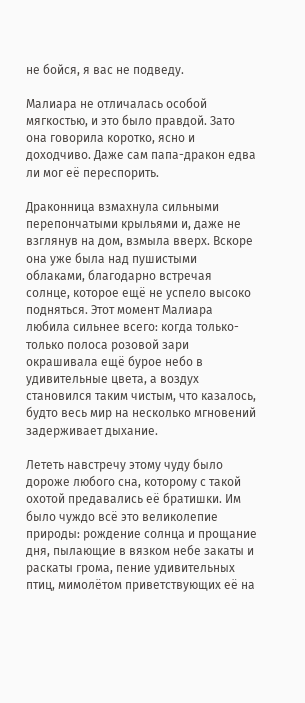не бойся, я вас не подведу.

Малиара не отличалась особой мягкостью, и это было правдой. Зато она говорила коротко, ясно и доходчиво. Даже сам папа-дракон едва ли мог её переспорить.

Драконница взмахнула сильными перепончатыми крыльями и, даже не взглянув на дом, взмыла вверх. Вскоре она уже была над пушистыми облаками, благодарно встречая солнце, которое ещё не успело высоко подняться. Этот момент Малиара любила сильнее всего: когда только-только полоса розовой зари окрашивала ещё бурое небо в удивительные цвета, а воздух становился таким чистым, что казалось, будто весь мир на несколько мгновений задерживает дыхание.

Лететь навстречу этому чуду было дороже любого сна, которому с такой охотой предавались её братишки. Им было чуждо всё это великолепие природы: рождение солнца и прощание дня, пылающие в вязком небе закаты и раскаты грома, пение удивительных птиц, мимолётом приветствующих её на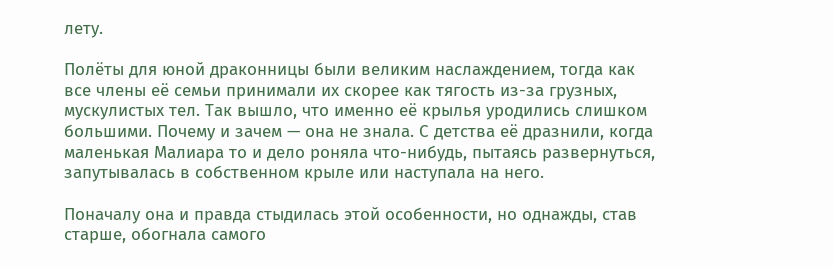лету.

Полёты для юной драконницы были великим наслаждением, тогда как все члены её семьи принимали их скорее как тягость из-за грузных, мускулистых тел. Так вышло, что именно её крылья уродились слишком большими. Почему и зачем — она не знала. С детства её дразнили, когда маленькая Малиара то и дело роняла что-нибудь, пытаясь развернуться, запутывалась в собственном крыле или наступала на него.

Поначалу она и правда стыдилась этой особенности, но однажды, став старше, обогнала самого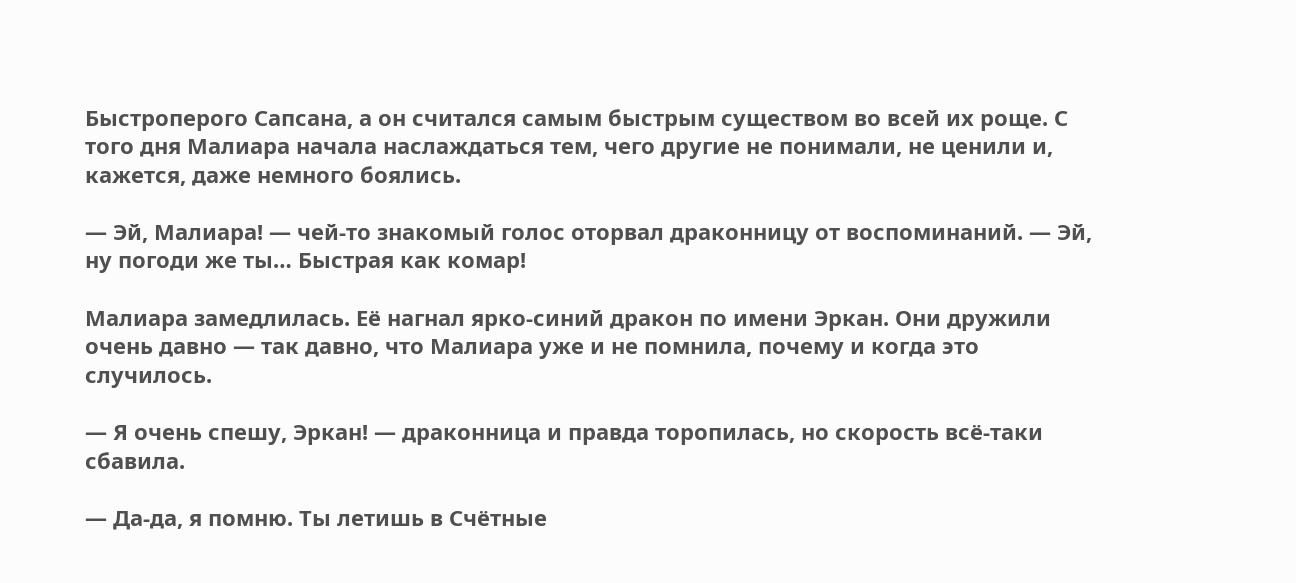Быстроперого Сапсана, а он считался самым быстрым существом во всей их роще. С того дня Малиара начала наслаждаться тем, чего другие не понимали, не ценили и, кажется, даже немного боялись.

— Эй, Малиара! — чей-то знакомый голос оторвал драконницу от воспоминаний. — Эй, ну погоди же ты… Быстрая как комар!

Малиара замедлилась. Её нагнал ярко-синий дракон по имени Эркан. Они дружили очень давно — так давно, что Малиара уже и не помнила, почему и когда это случилось.

— Я очень спешу, Эркан! — драконница и правда торопилась, но скорость всё-таки сбавила.

— Да-да, я помню. Ты летишь в Счётные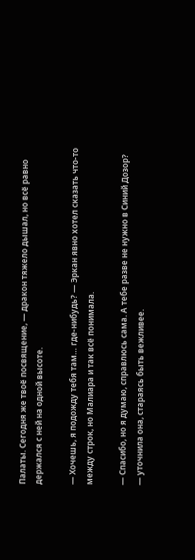Палаты. Сегодня же твоё посвящение, — дракон тяжело дышал, но всё равно держался с ней на одной высоте.

— Хочешь, я подожду тебя там… где-нибудь? — Эркан явно хотел сказать что-то между строк, но Малиара и так всё понимала.

— Спасибо, но я думаю, справлюсь сама. А тебе разве не нужно в Синий Дозор? — уточнила она, стараясь быть вежливее.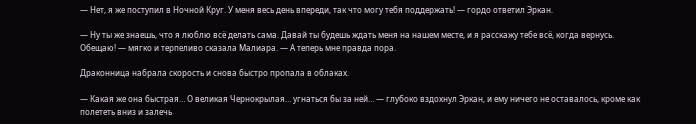— Нет, я же поступил в Ночной Круг. У меня весь день впереди, так что могу тебя поддержать! — гордо ответил Эркан.

— Ну ты же знаешь, что я люблю всё делать сама. Давай ты будешь ждать меня на нашем месте, и я расскажу тебе всё, когда вернусь. Обещаю! — мягко и терпеливо сказала Малиара. — А теперь мне правда пора.

Драконница набрала скорость и снова быстро пропала в облаках.

— Какая же она быстрая… О великая Чернокрылая… угнаться бы за ней… — глубоко вздохнул Эркан, и ему ничего не оставалось, кроме как полететь вниз и залечь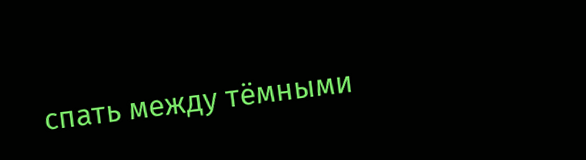спать между тёмными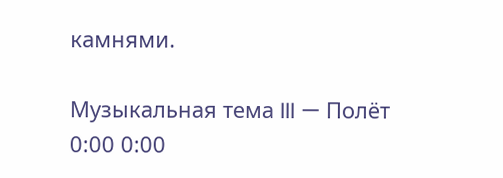камнями.

Музыкальная тема III — Полёт
0:00 0:00